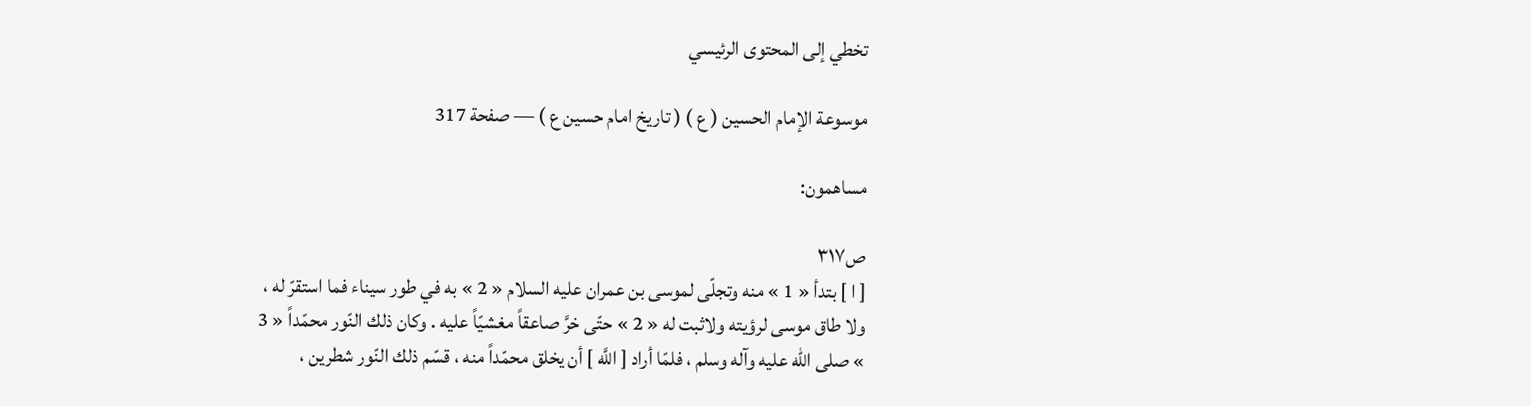تخطي إلى المحتوى الرئيسي

موسوعة الإمام الحسين ( ع ) ( تاريخ امام حسين ع ) — صفحة 317

مساهمون:

ص٣١٧
[ ا ] بتدأ « 1 » منه وتجلّى لموسى بن عمران عليه السلام « 2 » به في طور سيناء فما استقرّ له ، ولا طاق موسى لرؤيته ولاثبت له « 2 » حتّى خرَّ صاعقاً مغشيّاً عليه . وكان ذلك النّور محمّداً « 3 » صلى الله عليه وآله وسلم ، فلمّا أراد [ اللَّه ] أن يخلق محمّداً منه ، قسّم ذلك النّور شطرين ،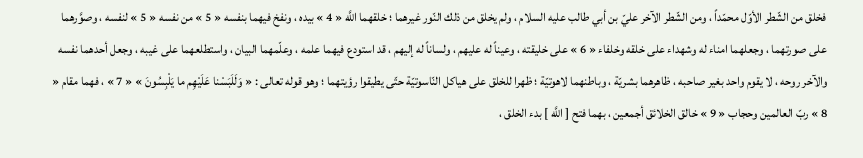فخلق من الشّطر الأوّل محمّداً ، ومن الشّطر الآخر عليّ بن أبي طالب عليه السلام ، ولم يخلق من ذلك النّور غيرهما ؛ خلقهما اللَّه « 4 » بيده ، ونفخ فيهما بنفسه « 5 » من نفسه « 5 » لنفسه ، وصوَّرهما على صورتهما ، وجعلهما امناء له وشهداء على خلقه وخلفاء « 6 » على خليقته ، وعيناً له عليهم ، ولساناً له إليهم ، قد استودع فيهما علمه ، وعلّمهما البيان ، واستطلعهما على غيبه ، وجعل أحدهما نفسه والآخر روحه ، لا يقوم واحد بغير صاحبه ، ظاهرهما بشريّة ، وباطنهما لاهوتيّة ؛ ظهرا للخلق على هياكل النّاسوتيّة حتّى يطيقوا رؤيتهما ؛ وهو قوله تعالى : « وَلَلَبَسْنا عَلَيْهِم ما يَلْبِسُونَ » « 7 » ، فهما مقام « 8 » ربّ العالمين وحجاب « 9 » خالق الخلائق أجمعين ، بهما فتح [ اللَّه ] بدء الخلق ،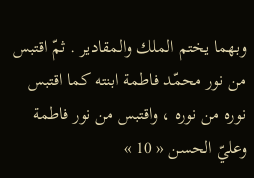وبهما يختم الملك والمقادير . ثمّ اقتبس من نور محمّد فاطمة ابنته كما اقتبس نوره من نوره ، واقتبس من نور فاطمة وعليّ الحسن « 10 »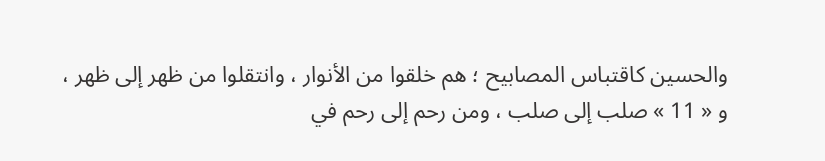والحسين كاقتباس المصابيح ؛ هم خلقوا من الأنوار ، وانتقلوا من ظهر إلى ظهر ، و « 11 » صلب إلى صلب ، ومن رحم إلى رحم في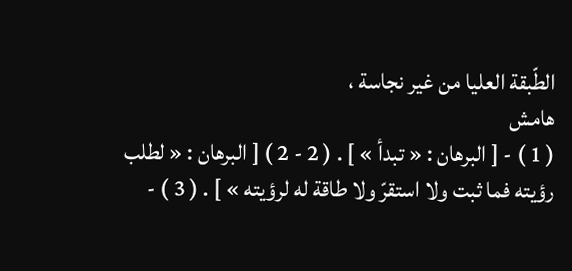الطّبقة العليا من غير نجاسة ،
هامش
( 1 ) - [ البرهان : « تبدأ » ] . ( 2 - 2 ) [ البرهان : « لطلب رؤيته فما ثبت ولا استقرّ ولا طاقة له لرؤيته » ] . ( 3 ) -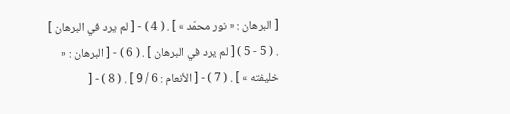[ البرهان : « نور محمّد » ] . ( 4 ) - [ لم يرد في البرهان ] . ( 5 - 5 ) [ لم يرد في البرهان ] . ( 6 ) - [ البرهان : « خليفته » ] . ( 7 ) - [ الأنعام : 6 / 9 ] . ( 8 ) - [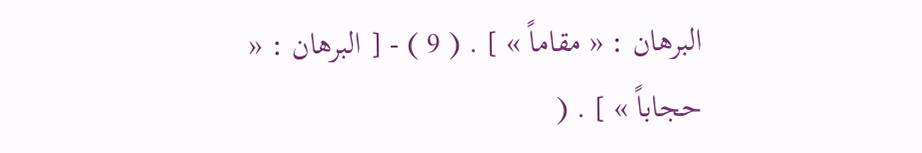البرهان : « مقاماً » ] . ( 9 ) - [ البرهان : « حجاباً » ] . (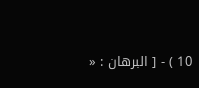10 ) - [ البرهان : «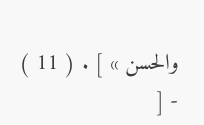والحسن » ] . ( 11 ) - [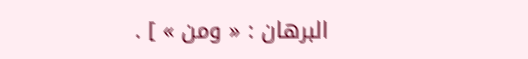البرهان : « ومن » ] .